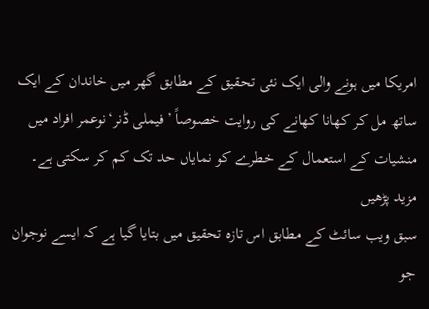امریکا میں ہونے والی ایک نئی تحقیق کے مطابق گھر میں خاندان کے ایک ساتھ مل کر کھانا کھانے کی روایت خصوصاً ’فیملی ڈنر‘نوعمر افراد میں منشیات کے استعمال کے خطرے کو نمایاں حد تک کم کر سکتی ہے۔
مزید پڑھیں
سبق ویب سائٹ کے مطابق اس تازہ تحقیق میں بتایا گیا ہے کہ ایسے نوجوان جو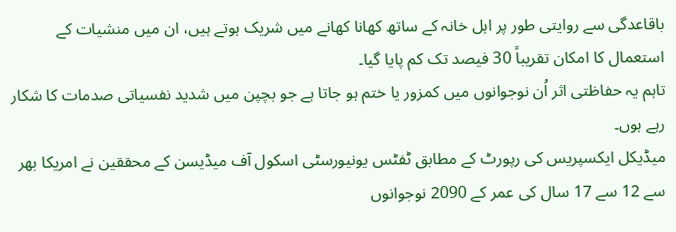باقاعدگی سے روایتی طور پر اہل خانہ کے ساتھ کھانا کھانے میں شریک ہوتے ہیں، ان میں منشیات کے استعمال کا امکان تقریباً 30 فیصد تک کم پایا گیا۔
تاہم یہ حفاظتی اثر اُن نوجوانوں میں کمزور یا ختم ہو جاتا ہے جو بچپن میں شدید نفسیاتی صدمات کا شکار رہے ہوں۔
میڈیکل ایکسپریس کی رپورٹ کے مطابق ٹفٹس یونیورسٹی اسکول آف میڈیسن کے محققین نے امریکا بھر سے 12 سے 17 سال کی عمر کے 2090 نوجوانوں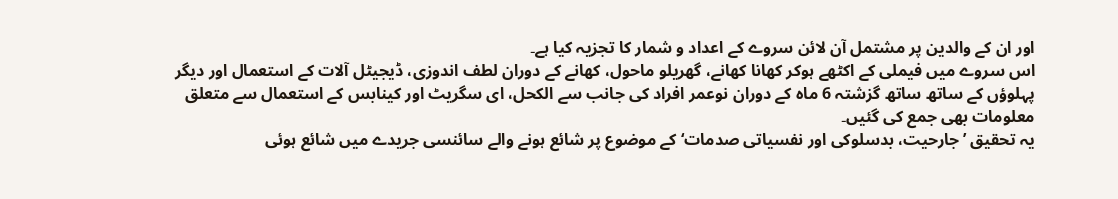اور ان کے والدین پر مشتمل آن لائن سروے کے اعداد و شمار کا تجزیہ کیا ہے۔
اس سروے میں فیملی کے اکٹھے ہوکر کھانا کھانے، گھریلو ماحول، کھانے کے دوران لطف اندوزی، ڈیجیٹل آلات کے استعمال اور دیگر پہلوؤں کے ساتھ ساتھ گزشتہ 6 ماہ کے دوران نوعمر افراد کی جانب سے الکحل، ای سگریٹ اور کینابس کے استعمال سے متعلق معلومات بھی جمع کی گئیں۔
یہ تحقیق ’جارحیت، بدسلوکی اور نفسیاتی صدمات‘ کے موضوع پر شائع ہونے والے سائنسی جریدے میں شائع ہوئی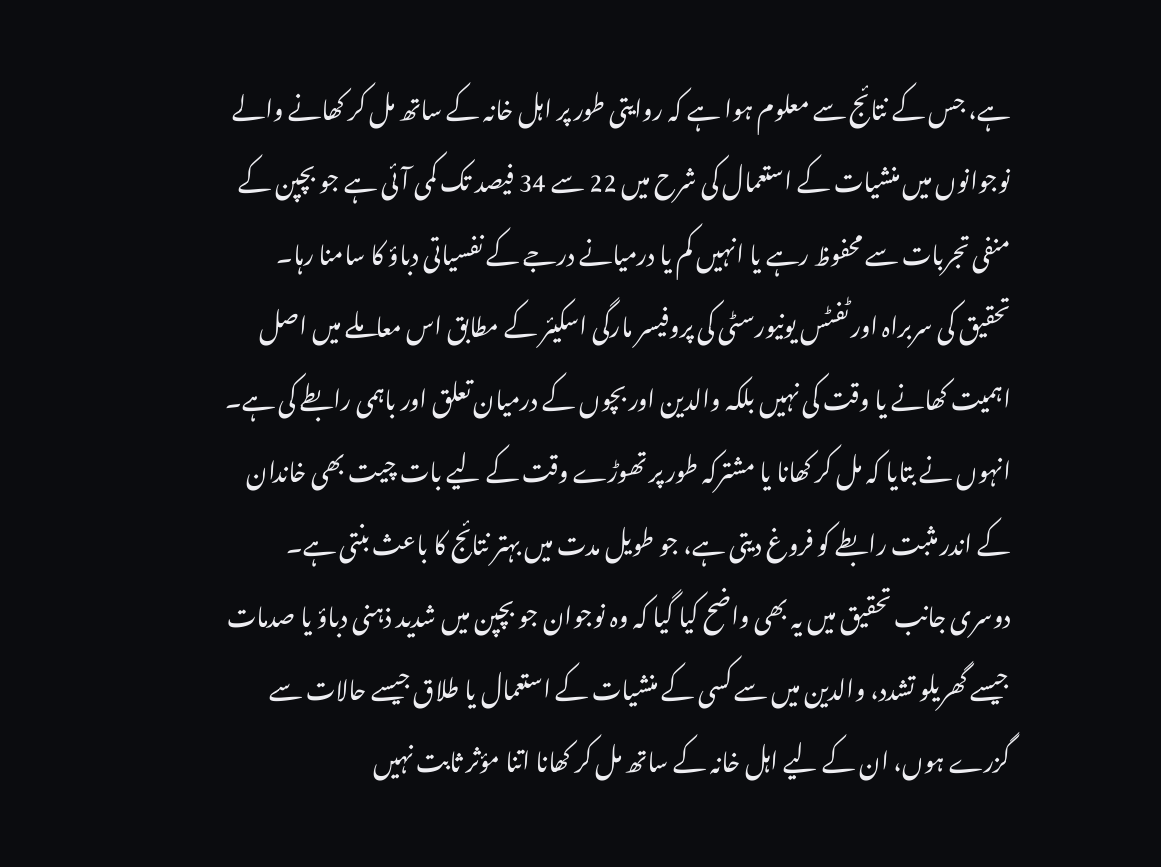ہے، جس کے نتائج سے معلوم ہوا ہے کہ روایتی طور پر اہل خانہ کے ساتھ مل کر کھانے والے نوجوانوں میں منشیات کے استعمال کی شرح میں 22 سے 34 فیصد تک کمی آئی ہے جو بچپن کے منفی تجربات سے محفوظ رہے یا انہیں کم یا درمیانے درجے کے نفسیاتی دباؤ کا سامنا رہا۔
تحقیق کی سربراہ اور ٹفٹس یونیورسٹی کی پروفیسر مارگی اسکیئر کے مطابق اس معاملے میں اصل اہمیت کھانے یا وقت کی نہیں بلکہ والدین اور بچوں کے درمیان تعلق اور باہمی رابطے کی ہے۔ انہوں نے بتایا کہ مل کر کھانا یا مشترکہ طور پر تھوڑے وقت کے لیے بات چیت بھی خاندان کے اندر مثبت رابطے کو فروغ دیتی ہے، جو طویل مدت میں بہتر نتائج کا باعث بنتی ہے۔
دوسری جانب تحقیق میں یہ بھی واضح کیا گیا کہ وہ نوجوان جو بچپن میں شدید ذہنی دباؤ یا صدمات جیسے گھریلو تشدد، والدین میں سے کسی کے منشیات کے استعمال یا طلاق جیسے حالات سے گزرے ہوں، ان کے لیے اہل خانہ کے ساتھ مل کر کھانا اتنا مؤثر ثابت نہیں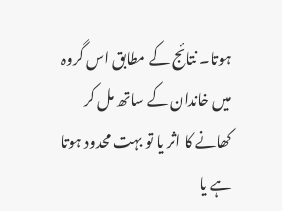ہوتا۔ نتائج کے مطابق اس گروہ میں خاندان کے ساتھ مل کر کھانے کا اثر یا تو بہت محدود ہوتا ہے یا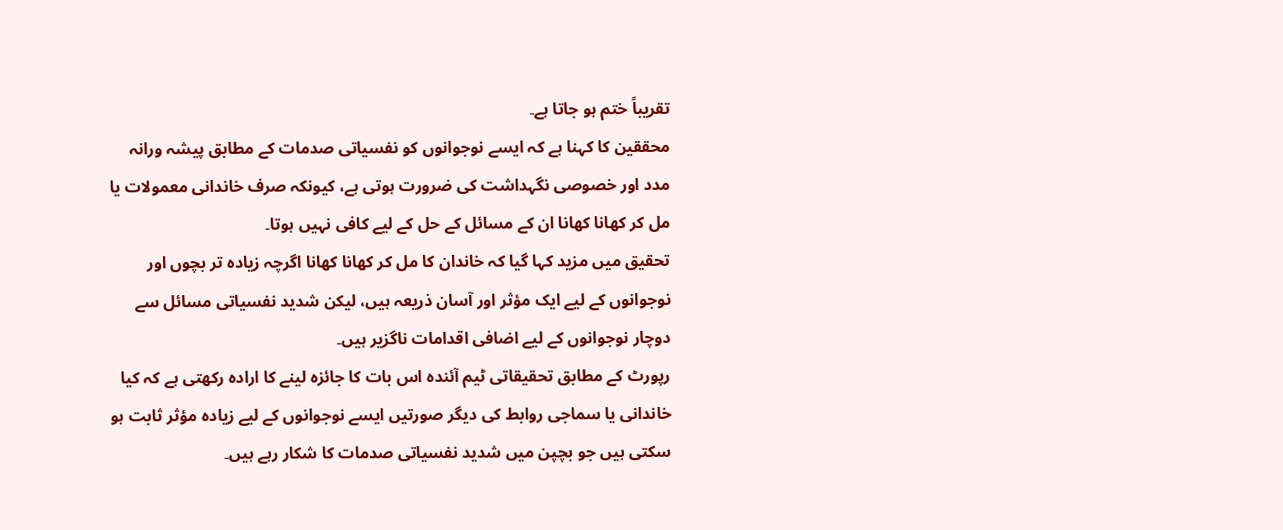تقریباً ختم ہو جاتا ہے۔
محققین کا کہنا ہے کہ ایسے نوجوانوں کو نفسیاتی صدمات کے مطابق پیشہ ورانہ مدد اور خصوصی نگہداشت کی ضرورت ہوتی ہے، کیونکہ صرف خاندانی معمولات یا مل کر کھانا کھانا ان کے مسائل کے حل کے لیے کافی نہیں ہوتا۔
تحقیق میں مزید کہا گیا کہ خاندان کا مل کر کھانا کھانا اگرچہ زیادہ تر بچوں اور نوجوانوں کے لیے ایک مؤثر اور آسان ذریعہ ہیں، لیکن شدید نفسیاتی مسائل سے دوچار نوجوانوں کے لیے اضافی اقدامات ناگزیر ہیں۔
رپورٹ کے مطابق تحقیقاتی ٹیم آئندہ اس بات کا جائزہ لینے کا ارادہ رکھتی ہے کہ کیا خاندانی یا سماجی روابط کی دیگر صورتیں ایسے نوجوانوں کے لیے زیادہ مؤثر ثابت ہو سکتی ہیں جو بچپن میں شدید نفسیاتی صدمات کا شکار رہے ہیں۔